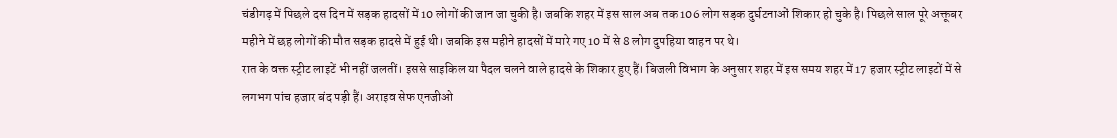चंडीगढ़ में पिछले दस दिन में सड़क हादसों में 10 लोगों की जान जा चुकी है। जबकि शहर में इस साल अब तक 106 लोग सड़क दुर्घटनाओं शिकार हो चुके है। पिछले साल पूरे अक्तूबर महीने में छह लोगों की मौत सड़क हादसे में हुई थी। जबकि इस महीने हादसों में मारे गए 10 में से 8 लोग दुपहिया वाहन पर थे।
रात के वक्त स्ट्रीट लाइटें भी नहीं जलतीं। इससे साइकिल या पैदल चलने वाले हादसे के शिकार हुए हैं। बिजली विभाग के अनुसार शहर में इस समय शहर में 17 हजार स्ट्रीट लाइटों में से लगभग पांच हजार बंद पड़ी हैं। अराइव सेफ एनजीओ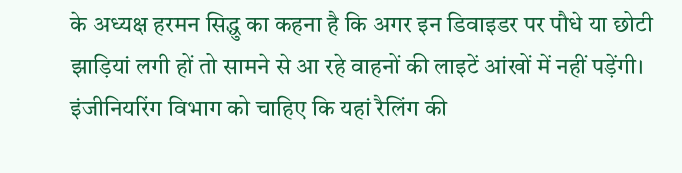के अध्यक्ष हरमन सिद्धु का कहना है कि अगर इन डिवाइडर पर पौधे या छोटी झाड़ियां लगी हों तो सामने से आ रहे वाहनों की लाइटें आंखों में नहीं पड़ेंगी। इंजीनियरिंग विभाग को चाहिए कि यहां रैलिंग की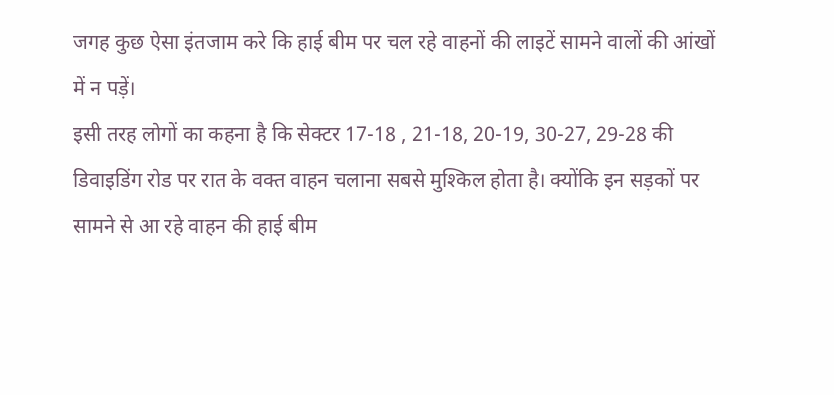जगह कुछ ऐसा इंतजाम करे कि हाई बीम पर चल रहे वाहनों की लाइटें सामने वालों की आंखों में न पड़ें।
इसी तरह लोगों का कहना है कि सेक्टर 17-18 , 21-18, 20-19, 30-27, 29-28 की डिवाइडिंग रोड पर रात के वक्त वाहन चलाना सबसे मुश्किल होता है। क्योंकि इन सड़कों पर सामने से आ रहे वाहन की हाई बीम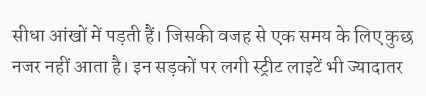सीधा आंखों में पड़ती हैं। जिसकी वजह से एक समय के लिए कुछ नजर नहीं आता है। इन सड़कों पर लगी स्ट्रीट लाइटें भी ज्यादातर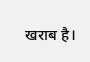खराब है।